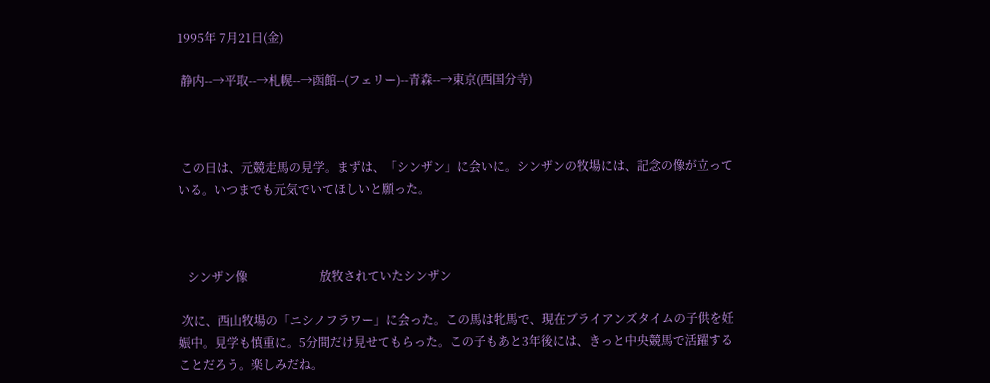1995年 7月21日(金)

 静内--→平取--→札幌--→函館--(フェリー)--青森--→東京(西国分寺)



 この日は、元競走馬の見学。まずは、「シンザン」に会いに。シンザンの牧場には、記念の像が立っている。いつまでも元気でいてほしいと願った。



   シンザン像                        放牧されていたシンザン

 次に、西山牧場の「ニシノフラワー」に会った。この馬は牝馬で、現在ブライアンズタイムの子供を妊娠中。見学も慎重に。5分間だけ見せてもらった。この子もあと3年後には、きっと中央競馬で活躍することだろう。楽しみだね。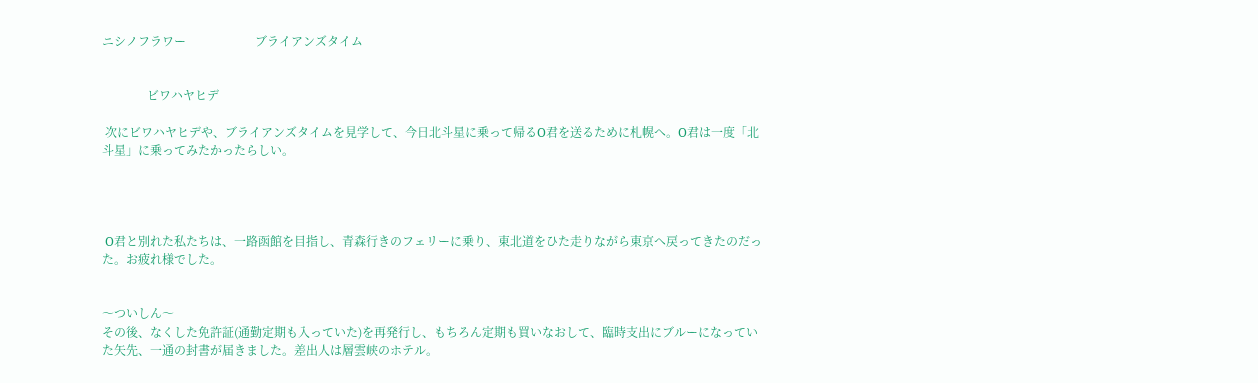ニシノフラワー                       ブライアンズタイム


               ビワハヤヒデ

 次にビワハヤヒデや、ブライアンズタイムを見学して、今日北斗星に乗って帰るO君を送るために札幌へ。O君は一度「北斗星」に乗ってみたかったらしい。




 O君と別れた私たちは、一路函館を目指し、青森行きのフェリーに乗り、東北道をひた走りながら東京へ戻ってきたのだった。お疲れ様でした。


〜ついしん〜
その後、なくした免許証(通勤定期も入っていた)を再発行し、もちろん定期も買いなおして、臨時支出にブルーになっていた矢先、一通の封書が届きました。差出人は層雲峡のホテル。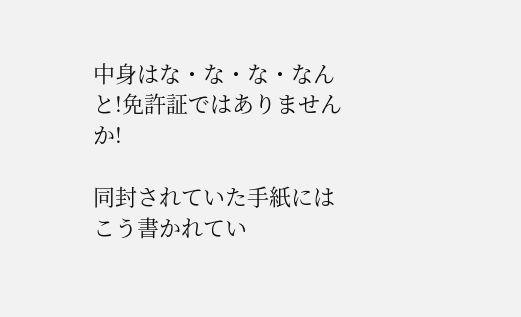中身はな・な・な・なんと!免許証ではありませんか!

同封されていた手紙にはこう書かれてい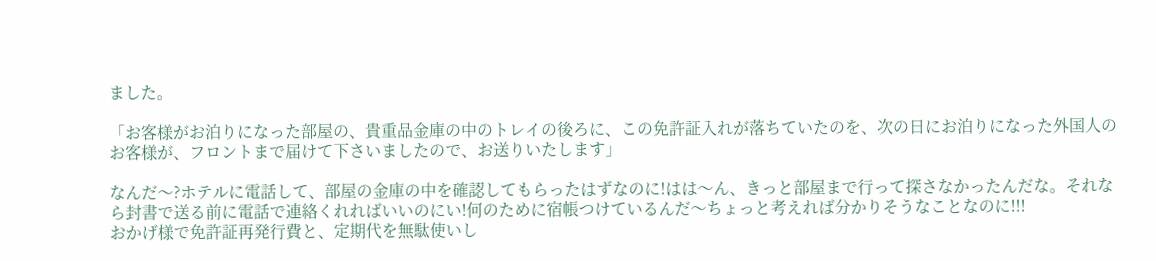ました。

「お客様がお泊りになった部屋の、貴重品金庫の中のトレイの後ろに、この免許証入れが落ちていたのを、次の日にお泊りになった外国人のお客様が、フロントまで届けて下さいましたので、お送りいたします」

なんだ〜?ホテルに電話して、部屋の金庫の中を確認してもらったはずなのに!はは〜ん、きっと部屋まで行って探さなかったんだな。それなら封書で送る前に電話で連絡くれればいいのにい!何のために宿帳つけているんだ〜ちょっと考えれば分かりそうなことなのに!!!
おかげ様で免許証再発行費と、定期代を無駄使いし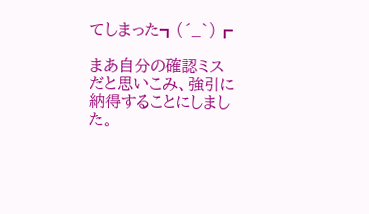てしまった┓(´_`)┏

まあ自分の確認ミスだと思いこみ、強引に納得することにしました。